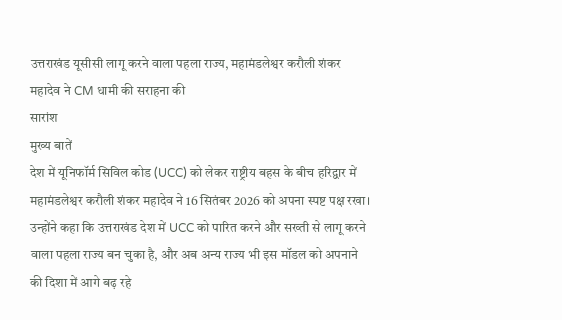उत्तराखंड यूसीसी लागू करने वाला पहला राज्य, महामंडलेश्वर करौली शंकर महादेव ने CM धामी की सराहना की
सारांश
मुख्य बातें
देश में यूनिफॉर्म सिविल कोड (UCC) को लेकर राष्ट्रीय बहस के बीच हरिद्वार में महामंडलेश्वर करौली शंकर महादेव ने 16 सितंबर 2026 को अपना स्पष्ट पक्ष रखा। उन्होंने कहा कि उत्तराखंड देश में UCC को पारित करने और सख्ती से लागू करने वाला पहला राज्य बन चुका है, और अब अन्य राज्य भी इस मॉडल को अपनाने की दिशा में आगे बढ़ रहे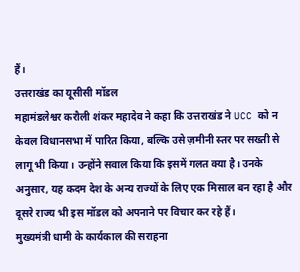हैं।
उत्तराखंड का यूसीसी मॉडल
महामंडलेश्वर करौली शंकर महादेव ने कहा कि उत्तराखंड ने UCC को न केवल विधानसभा में पारित किया, बल्कि उसे ज़मीनी स्तर पर सख्ती से लागू भी किया। उन्होंने सवाल किया कि इसमें गलत क्या है। उनके अनुसार, यह कदम देश के अन्य राज्यों के लिए एक मिसाल बन रहा है और दूसरे राज्य भी इस मॉडल को अपनाने पर विचार कर रहे हैं।
मुख्यमंत्री धामी के कार्यकाल की सराहना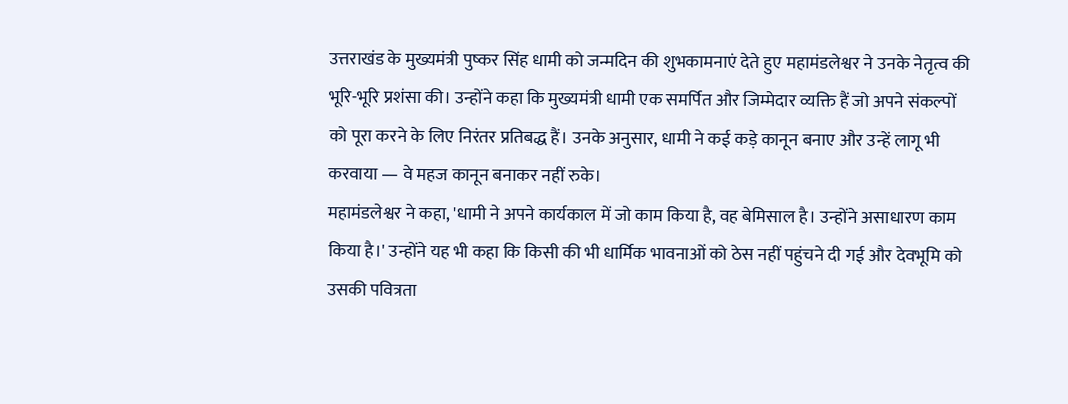उत्तराखंड के मुख्यमंत्री पुष्कर सिंह धामी को जन्मदिन की शुभकामनाएं देते हुए महामंडलेश्वर ने उनके नेतृत्व की भूरि-भूरि प्रशंसा की। उन्होंने कहा कि मुख्यमंत्री धामी एक समर्पित और जिम्मेदार व्यक्ति हैं जो अपने संकल्पों को पूरा करने के लिए निरंतर प्रतिबद्ध हैं। उनके अनुसार, धामी ने कई कड़े कानून बनाए और उन्हें लागू भी करवाया — वे महज कानून बनाकर नहीं रुके।
महामंडलेश्वर ने कहा, 'धामी ने अपने कार्यकाल में जो काम किया है, वह बेमिसाल है। उन्होंने असाधारण काम किया है।' उन्होंने यह भी कहा कि किसी की भी धार्मिक भावनाओं को ठेस नहीं पहुंचने दी गई और देवभूमि को उसकी पवित्रता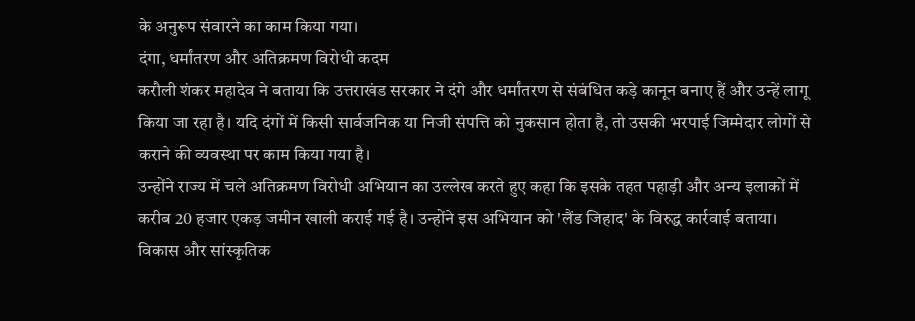के अनुरूप संवारने का काम किया गया।
दंगा, धर्मांतरण और अतिक्रमण विरोधी कदम
करौली शंकर महादेव ने बताया कि उत्तराखंड सरकार ने दंगे और धर्मांतरण से संबंधित कड़े कानून बनाए हैं और उन्हें लागू किया जा रहा है। यदि दंगों में किसी सार्वजनिक या निजी संपत्ति को नुकसान होता है, तो उसकी भरपाई जिम्मेदार लोगों से कराने की व्यवस्था पर काम किया गया है।
उन्होंने राज्य में चले अतिक्रमण विरोधी अभियान का उल्लेख करते हुए कहा कि इसके तहत पहाड़ी और अन्य इलाकों में करीब 20 हजार एकड़ जमीन खाली कराई गई है। उन्होंने इस अभियान को 'लैंड जिहाद' के विरुद्ध कार्रवाई बताया।
विकास और सांस्कृतिक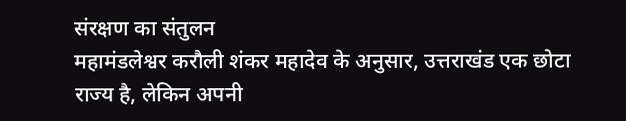संरक्षण का संतुलन
महामंडलेश्वर करौली शंकर महादेव के अनुसार, उत्तराखंड एक छोटा राज्य है, लेकिन अपनी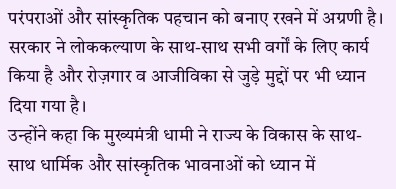परंपराओं और सांस्कृतिक पहचान को बनाए रखने में अग्रणी है। सरकार ने लोककल्याण के साथ-साथ सभी वर्गों के लिए कार्य किया है और रोज़गार व आजीविका से जुड़े मुद्दों पर भी ध्यान दिया गया है।
उन्होंने कहा कि मुख्यमंत्री धामी ने राज्य के विकास के साथ-साथ धार्मिक और सांस्कृतिक भावनाओं को ध्यान में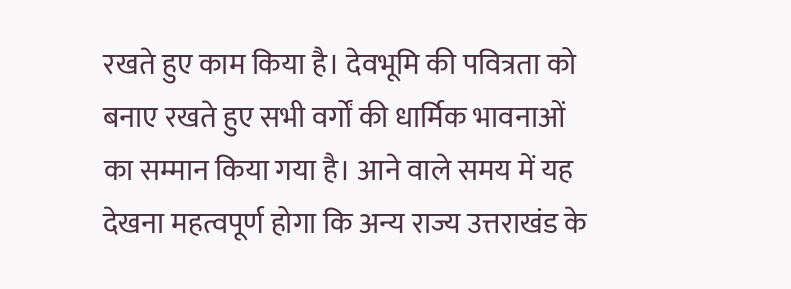रखते हुए काम किया है। देवभूमि की पवित्रता को बनाए रखते हुए सभी वर्गों की धार्मिक भावनाओं का सम्मान किया गया है। आने वाले समय में यह देखना महत्वपूर्ण होगा कि अन्य राज्य उत्तराखंड के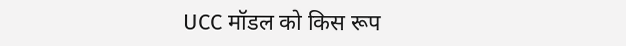UCC मॉडल को किस रूप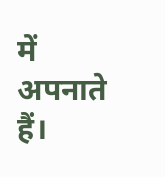में अपनाते हैं।